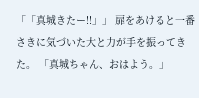「「真城きたー!!」」 扉をあけると一番さきに気づいた大と力が手を振ってきた。 「真城ちゃん、おはよう。」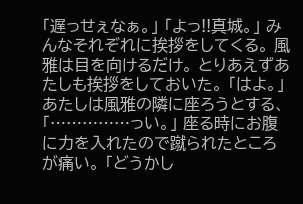「遅っせぇなぁ。」 「よっ!!真城。」 みんなそれぞれに挨拶をしてくる。 風雅は目を向けるだけ。 とりあえずあたしも挨拶をしておいた。 「はよ。」 あたしは風雅の隣に座ろうとする、 「……………っい。」 座る時にお腹に力を入れたので蹴られたところが痛い。 「どうかし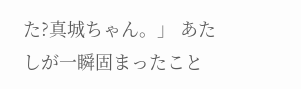た?真城ちゃん。」 あたしが一瞬固まったこと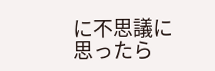に不思議に思ったら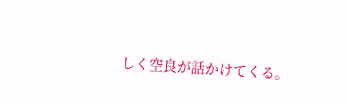しく空良が話かけてくる。